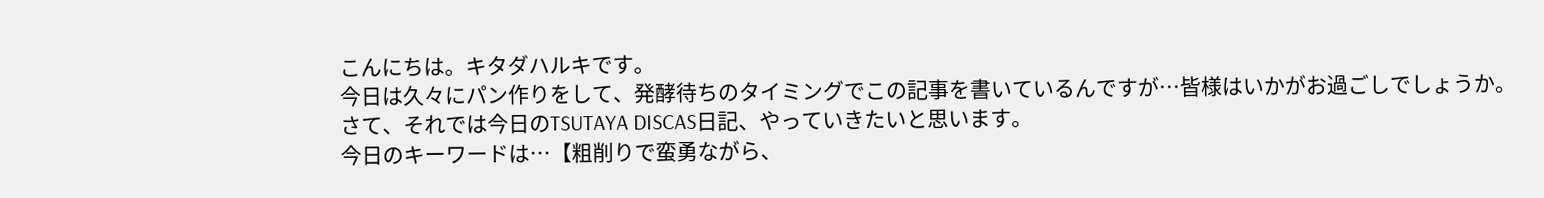こんにちは。キタダハルキです。
今日は久々にパン作りをして、発酵待ちのタイミングでこの記事を書いているんですが…皆様はいかがお過ごしでしょうか。
さて、それでは今日のTSUTAYA DISCAS日記、やっていきたいと思います。
今日のキーワードは…【粗削りで蛮勇ながら、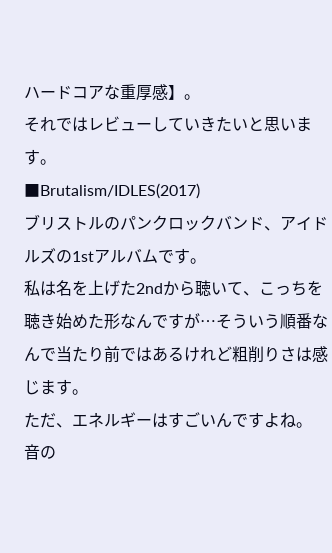ハードコアな重厚感】。
それではレビューしていきたいと思います。
■Brutalism/IDLES(2017)
ブリストルのパンクロックバンド、アイドルズの1stアルバムです。
私は名を上げた2ndから聴いて、こっちを聴き始めた形なんですが…そういう順番なんで当たり前ではあるけれど粗削りさは感じます。
ただ、エネルギーはすごいんですよね。
音の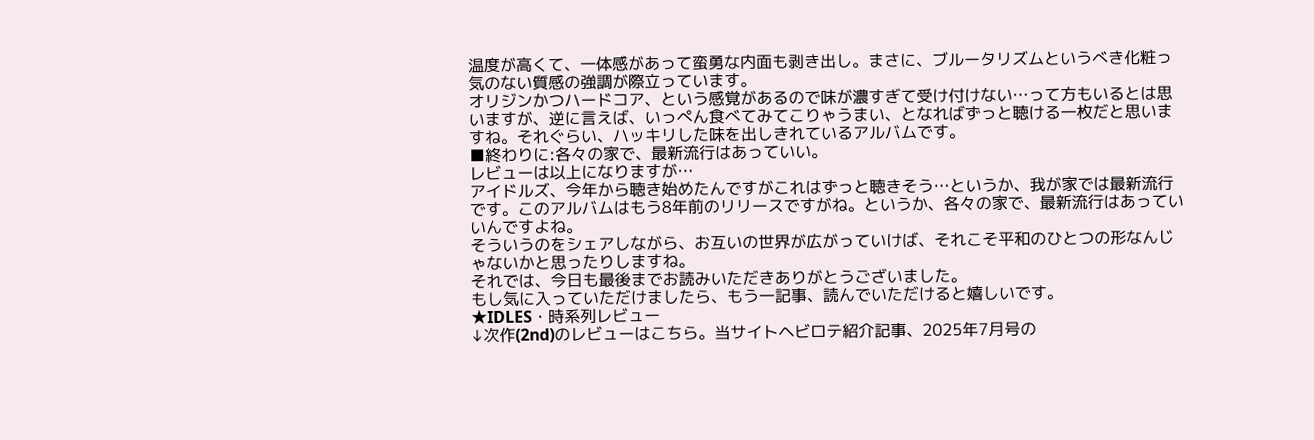温度が高くて、一体感があって蛮勇な内面も剥き出し。まさに、ブルータリズムというべき化粧っ気のない質感の強調が際立っています。
オリジンかつハードコア、という感覚があるので味が濃すぎて受け付けない…って方もいるとは思いますが、逆に言えば、いっぺん食べてみてこりゃうまい、となればずっと聴ける一枚だと思いますね。それぐらい、ハッキリした味を出しきれているアルバムです。
■終わりに:各々の家で、最新流行はあっていい。
レビューは以上になりますが…
アイドルズ、今年から聴き始めたんですがこれはずっと聴きそう…というか、我が家では最新流行です。このアルバムはもう8年前のリリースですがね。というか、各々の家で、最新流行はあっていいんですよね。
そういうのをシェアしながら、お互いの世界が広がっていけば、それこそ平和のひとつの形なんじゃないかと思ったりしますね。
それでは、今日も最後までお読みいただきありがとうございました。
もし気に入っていただけましたら、もう一記事、読んでいただけると嬉しいです。
★IDLES・時系列レビュー
↓次作(2nd)のレビューはこちら。当サイトヘビロテ紹介記事、2025年7月号の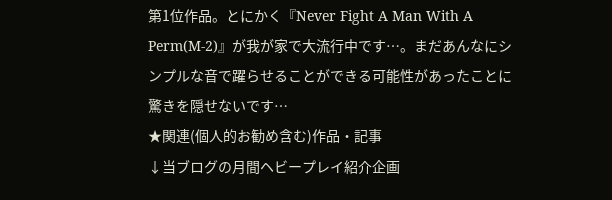第1位作品。とにかく『Never Fight A Man With A Perm(M-2)』が我が家で大流行中です…。まだあんなにシンプルな音で躍らせることができる可能性があったことに驚きを隠せないです…
★関連(個人的お勧め含む)作品・記事
↓当ブログの月間ヘビープレイ紹介企画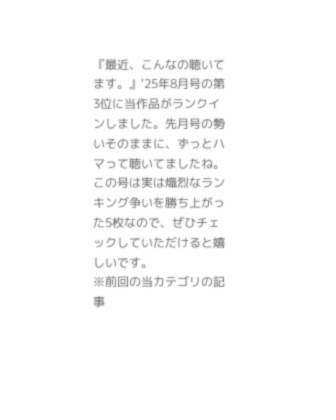『最近、こんなの聴いてます。』'25年8月号の第3位に当作品がランクインしました。先月号の勢いそのままに、ずっとハマって聴いてましたね。この号は実は熾烈なランキング争いを勝ち上がった5枚なので、ぜひチェックしていただけると嬉しいです。
※前回の当カテゴリの記事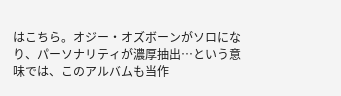はこちら。オジー・オズボーンがソロになり、パーソナリティが濃厚抽出…という意味では、このアルバムも当作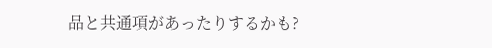品と共通項があったりするかも?